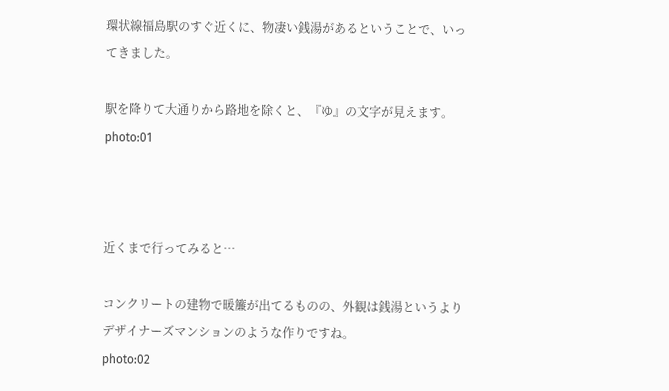環状線福島駅のすぐ近くに、物凄い銭湯があるということで、いってきました。

駅を降りて大通りから路地を除くと、『ゆ』の文字が見えます。
photo:01



近くまで行ってみると…

コンクリートの建物で暖簾が出てるものの、外観は銭湯というよりデザイナーズマンションのような作りですね。
photo:02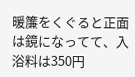暖簾をくぐると正面は鏡になってて、入浴料は350円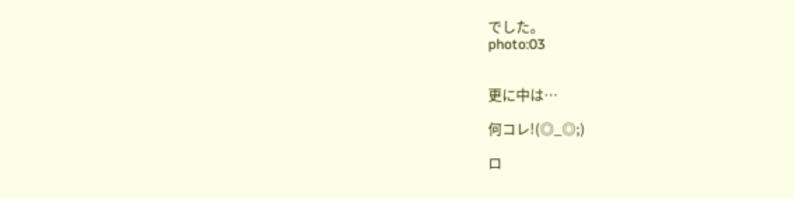でした。
photo:03


更に中は…

何コレ!(◎_◎;)

ロ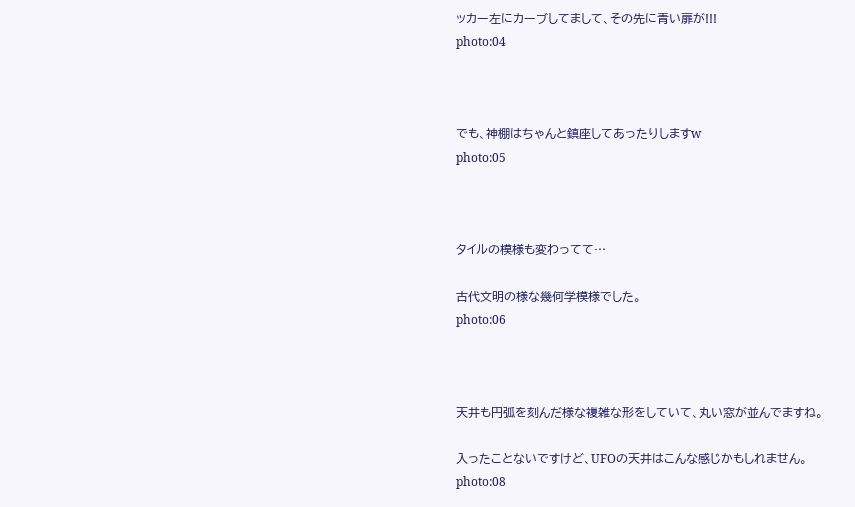ッカー左にカーブしてまして、その先に青い扉が!!!
photo:04



でも、神棚はちゃんと鎮座してあったりしますw
photo:05



タイルの模様も変わってて…

古代文明の様な幾何学模様でした。
photo:06



天井も円弧を刻んだ様な複雑な形をしていて、丸い窓が並んでますね。

入ったことないですけど、UFOの天井はこんな感じかもしれません。
photo:08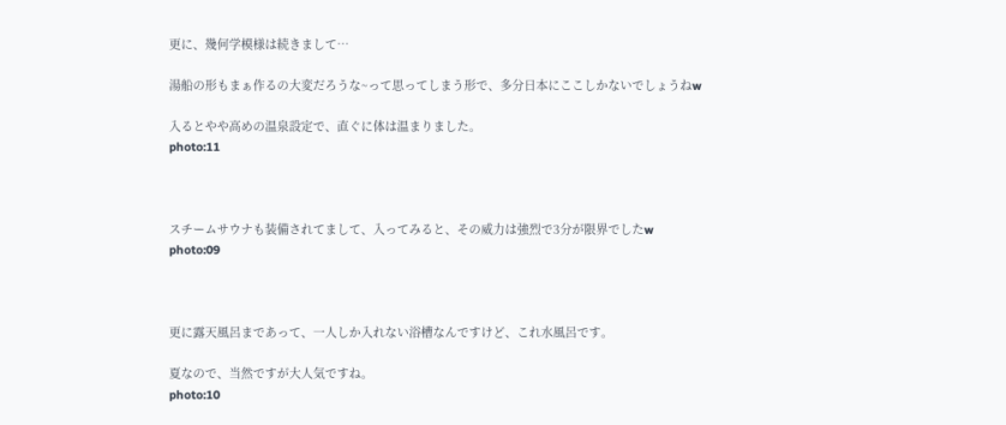更に、幾何学模様は続きまして…

湯船の形もまぁ作るの大変だろうな~って思ってしまう形で、多分日本にここしかないでしょうねw

入るとやや高めの温泉設定で、直ぐに体は温まりました。
photo:11



スチームサウナも装備されてまして、入ってみると、その威力は強烈で3分が限界でしたw
photo:09



更に露天風呂まであって、一人しか入れない浴槽なんですけど、これ水風呂です。

夏なので、当然ですが大人気ですね。
photo:10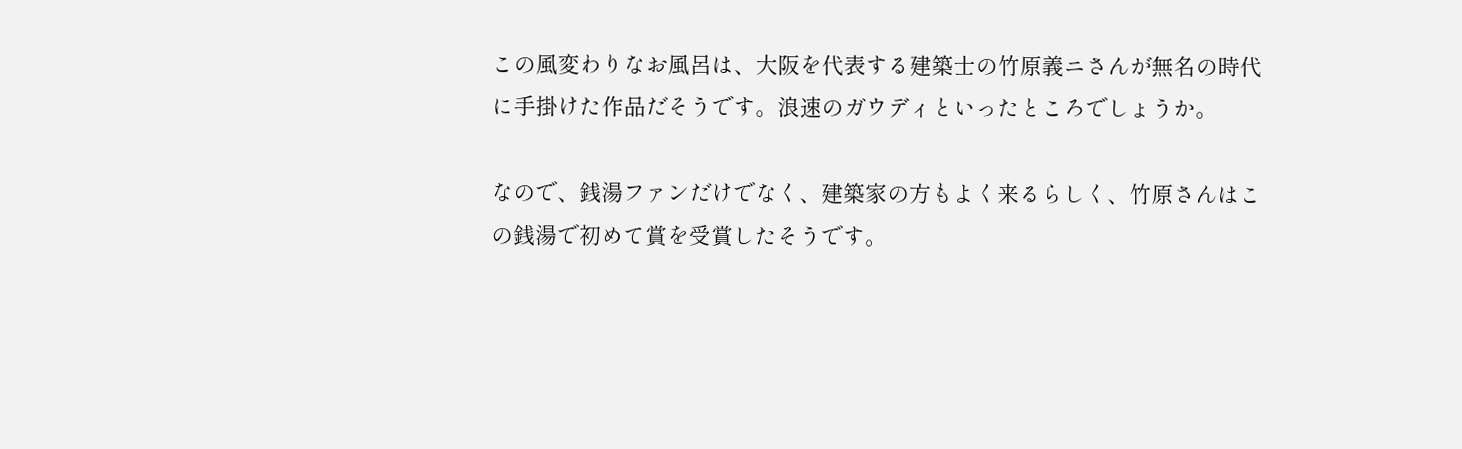この風変わりなお風呂は、大阪を代表する建築士の竹原義ニさんが無名の時代に手掛けた作品だそうです。浪速のガウディといったところでしょうか。

なので、銭湯ファンだけでなく、建築家の方もよく来るらしく、竹原さんはこの銭湯で初めて賞を受賞したそうです。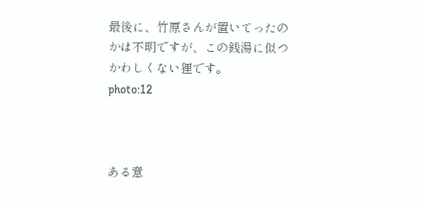最後に、竹原さんが置いてったのかは不明ですが、この銭湯に似つかわしくない狸です。
photo:12



ある意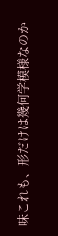味これも、形だけは幾何学模様なのか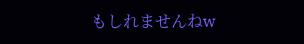もしれませんねw